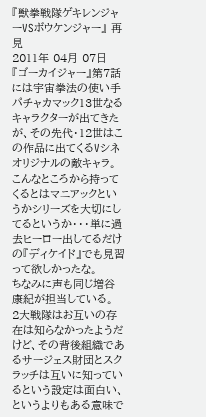『獣拳戦隊ゲキレンジャーVSボウケンジャー』 再見
2011年 04月 07日
『ゴーカイジャー』第7話には宇宙拳法の使い手パチャカマック13世なるキャラクターが出てきたが、その先代・12世はこの作品に出てくるVシネオリジナルの敵キャラ。こんなところから持ってくるとはマニアックというかシリーズを大切にしてるというか・・・単に過去ヒーロー出してるだけの『ディケイド』でも見習って欲しかったな。
ちなみに声も同じ増谷康紀が担当している。
2大戦隊はお互いの存在は知らなかったようだけど、その背後組織であるサージェス財団とスクラッチは互いに知っているという設定は面白い、というよりもある意味で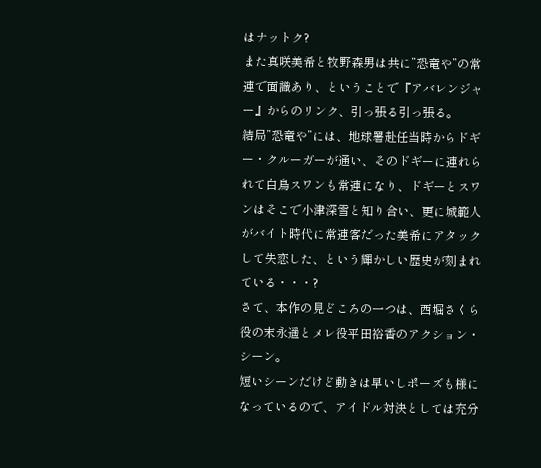はナットク?
また真咲美希と牧野森男は共に”恐竜や”の常連で面識あり、ということで『アバレンジャー』からのリンク、引っ張る引っ張る。
結局”恐竜や”には、地球署赴任当時からドギー・クルーガーが通い、そのドギーに連れられて白鳥スワンも常連になり、ドギーとスワンはそこで小津深雪と知り合い、更に城範人がバイト時代に常連客だった美希にアタックして失恋した、という輝かしい歴史が刻まれている・・・?
さて、本作の見どころの一つは、西堀さくら役の末永遥とメレ役平田裕香のアクション・シーン。
短いシーンだけど動きは早いしポーズも様になっているので、アイドル対決としては充分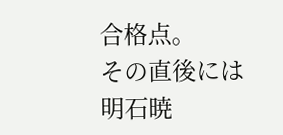合格点。
その直後には明石暁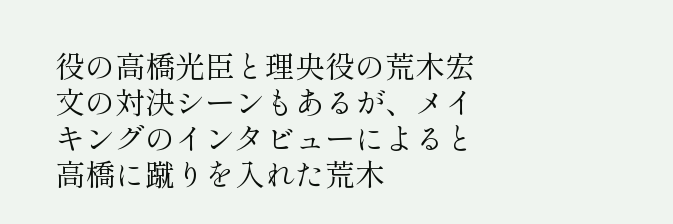役の高橋光臣と理央役の荒木宏文の対決シーンもあるが、メイキングのインタビューによると高橋に蹴りを入れた荒木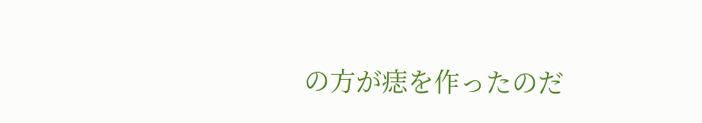の方が痣を作ったのだ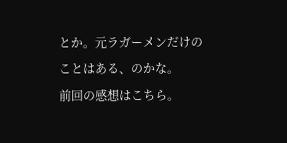とか。元ラガーメンだけのことはある、のかな。
前回の感想はこちら。